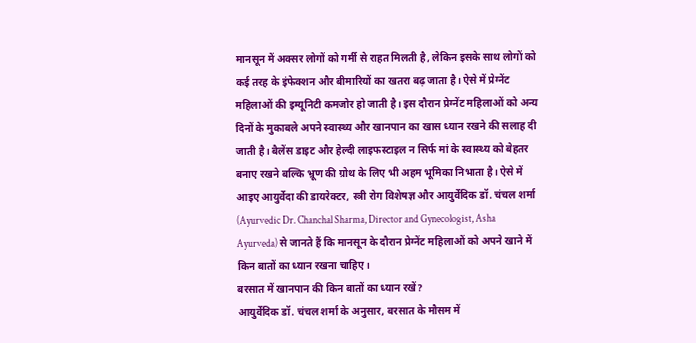मानसून में अक्सर लोगों को गर्मी से राहत मिलती है, लेकिन इसके साथ लोगों को कई तरह के इंफेक्शन और बीमारियों का खतरा बढ़ जाता है। ऐसे में प्रेग्नेंट महिलाओं की इम्यूनिटी कमजोर हो जाती है। इस दौरान प्रेग्नेंट महिलाओं को अन्य दिनों के मुकाबले अपने स्वास्थ्य और खानपान का खास ध्यान रखने की सलाह दी जाती है। बैलेंस डाइट और हेल्दी लाइफस्टाइल न सिर्फ मां के स्वास्थ्य को बेहतर बनाए रखने बल्कि भ्रूण की ग्रोथ के लिए भी अहम भूमिका निभाता है। ऐसे में आइए आयुर्वेदा की डायरेक्टर, स्त्री रोग विशेषज्ञ और आयुर्वेदिक डॉ. चंचल शर्मा (Ayurvedic Dr. Chanchal Sharma, Director and Gynecologist, Asha Ayurveda) से जानते हैं कि मानसून के दौरान प्रेग्नेंट महिलाओं को अपने खाने में किन बातों का ध्यान रखना चाहिए।
बरसात में खानपान की किन बातों का ध्यान रखें?
आयुर्वेदिक डॉ. चंचल शर्मा के अनुसार, बरसात के मौसम में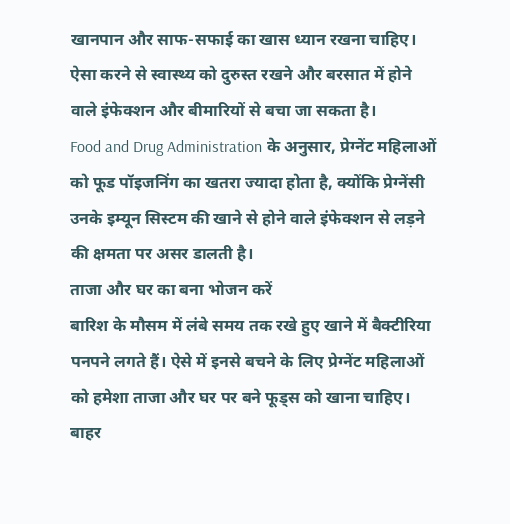खानपान और साफ-सफाई का खास ध्यान रखना चाहिए। ऐसा करने से स्वास्थ्य को दुरुस्त रखने और बरसात में होने वाले इंफेक्शन और बीमारियों से बचा जा सकता है।
Food and Drug Administration के अनुसार, प्रेग्नेंट महिलाओं को फूड पॉइजनिंग का खतरा ज्यादा होता है, क्योंकि प्रेग्नेंसी उनके इम्यून सिस्टम की खाने से होने वाले इंफेक्शन से लड़ने की क्षमता पर असर डालती है।
ताजा और घर का बना भोजन करें
बारिश के मौसम में लंबे समय तक रखे हुए खाने में बैक्टीरिया पनपने लगते हैं। ऐसे में इनसे बचने के लिए प्रेग्नेंट महिलाओं को हमेशा ताजा और घर पर बने फूड्स को खाना चाहिए। बाहर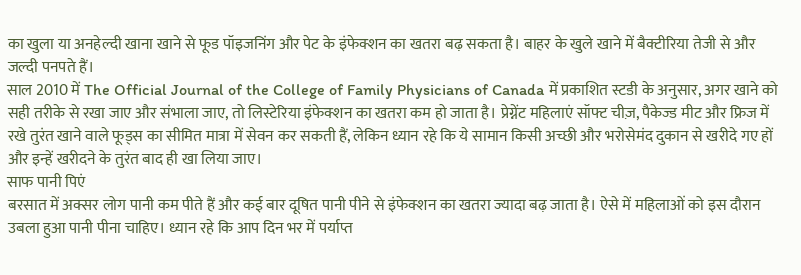का खुला या अनहेल्दी खाना खाने से फूड पॉइजनिंग और पेट के इंफेक्शन का खतरा बढ़ सकता है। बाहर के खुले खाने में बैक्टीरिया तेजी से और जल्दी पनपते हैं।
साल 2010 में The Official Journal of the College of Family Physicians of Canada में प्रकाशित स्टडी के अनुसार, अगर खाने को सही तरीके से रखा जाए और संभाला जाए, तो लिस्टेरिया इंफेक्शन का खतरा कम हो जाता है। प्रेग्नेंट महिलाएं सॉफ्ट चीज़, पैकेज्ड मीट और फ्रिज में रखे तुरंत खाने वाले फूड्स का सीमित मात्रा में सेवन कर सकती हैं, लेकिन ध्यान रहे कि ये सामान किसी अच्छी और भरोसेमंद दुकान से खरीदे गए हों और इन्हें खरीदने के तुरंत बाद ही खा लिया जाए।
साफ पानी पिएं
बरसात में अक्सर लोग पानी कम पीते हैं और कई बार दूषित पानी पीने से इंफेक्शन का खतरा ज्यादा बढ़ जाता है। ऐसे में महिलाओं को इस दौरान उबला हुआ पानी पीना चाहिए। ध्यान रहे कि आप दिन भर में पर्याप्त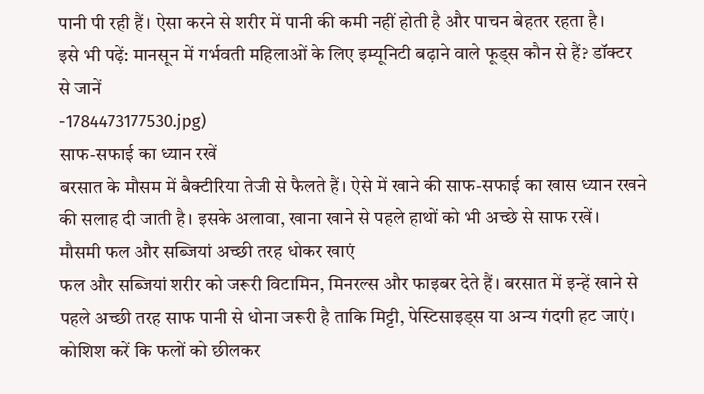पानी पी रही हैं। ऐसा करने से शरीर में पानी की कमी नहीं होती है और पाचन बेहतर रहता है।
इसे भी पढ़ें: मानसून में गर्भवती महिलाओं के लिए इम्यूनिटी बढ़ाने वाले फूड्स कौन से हैं? डॉक्टर से जानें
-1784473177530.jpg)
साफ-सफाई का ध्यान रखें
बरसात के मौसम में बैक्टीरिया तेजी से फैलते हैं। ऐसे में खाने की साफ-सफाई का खास ध्यान रखने की सलाह दी जाती है। इसके अलावा, खाना खाने से पहले हाथों को भी अच्छे से साफ रखें।
मौसमी फल और सब्जियां अच्छी तरह धोकर खाएं
फल और सब्जियां शरीर को जरूरी विटामिन, मिनरल्स और फाइबर देते हैं। बरसात में इन्हें खाने से पहले अच्छी तरह साफ पानी से धोना जरूरी है ताकि मिट्टी, पेस्टिसाइड्स या अन्य गंदगी हट जाएं। कोशिश करें कि फलों को छीलकर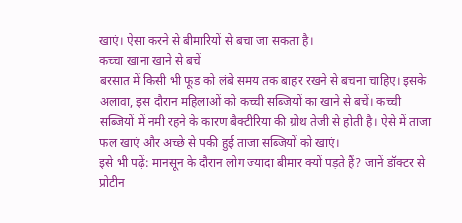खाएं। ऐसा करने से बीमारियों से बचा जा सकता है।
कच्चा खाना खाने से बचें
बरसात में किसी भी फूड को लंबे समय तक बाहर रखने से बचना चाहिए। इसके अलावा, इस दौरान महिलाओं को कच्ची सब्जियों का खाने से बचें। कच्ची सब्जियों में नमी रहने के कारण बैक्टीरिया की ग्रोथ तेजी से होती है। ऐसे में ताजा फल खाएं और अच्छे से पकी हुई ताजा सब्जियों को खाएं।
इसे भी पढ़ें: मानसून के दौरान लोग ज्यादा बीमार क्यों पड़ते हैं? जानें डॉक्टर से
प्रोटीन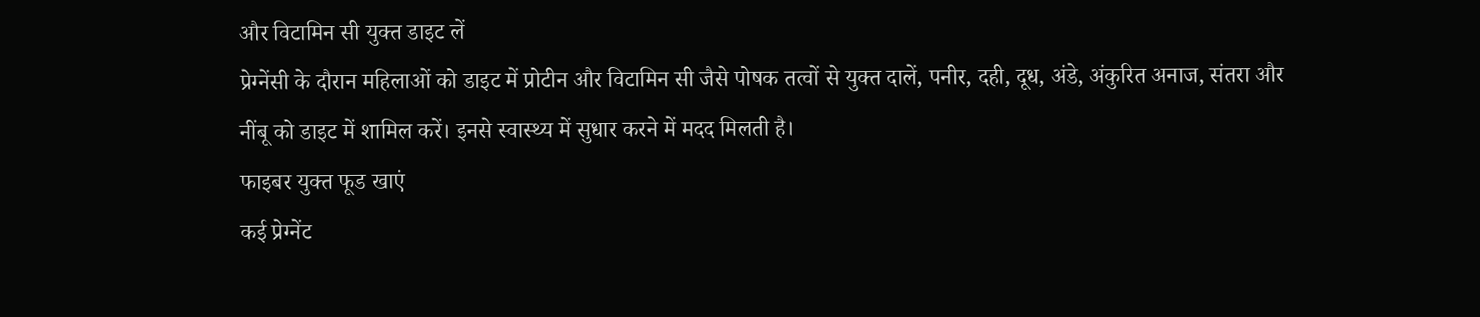और विटामिन सी युक्त डाइट लें
प्रेग्नेंसी के दौरान महिलाओं को डाइट में प्रोटीन और विटामिन सी जैसे पोषक तत्वों से युक्त दालें, पनीर, दही, दूध, अंडे, अंकुरित अनाज, संतरा और नींबू को डाइट में शामिल करें। इनसे स्वास्थ्य में सुधार करने में मदद मिलती है।
फाइबर युक्त फूड खाएं
कई प्रेग्नेंट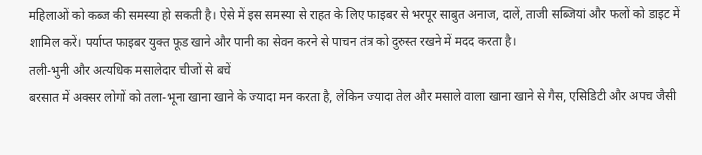महिलाओं को कब्ज की समस्या हो सकती है। ऐसे में इस समस्या से राहत के लिए फाइबर से भरपूर साबुत अनाज, दालें, ताजी सब्जियां और फलों को डाइट में शामिल करें। पर्याप्त फाइबर युक्त फूड खाने और पानी का सेवन करने से पाचन तंत्र को दुरुस्त रखने में मदद करता है।
तली-भुनी और अत्यधिक मसालेदार चीजों से बचें
बरसात में अक्सर लोगों को तला-भूना खाना खाने के ज्यादा मन करता है, लेकिन ज्यादा तेल और मसाले वाला खाना खाने से गैस, एसिडिटी और अपच जैसी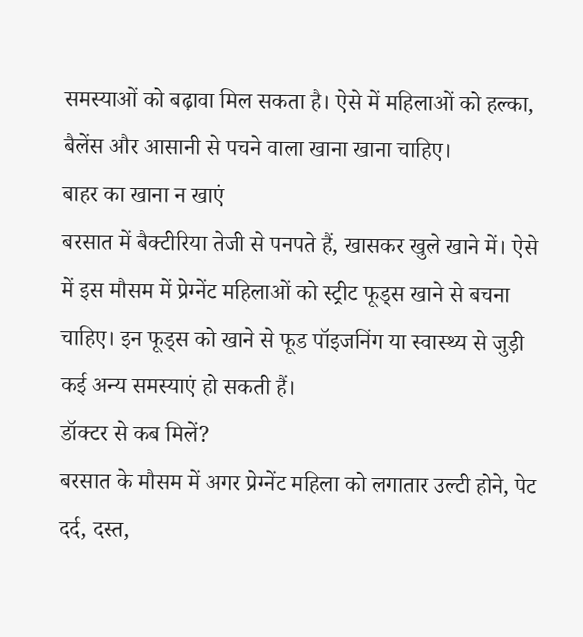समस्याओं को बढ़ावा मिल सकता है। ऐसे में महिलाओं को हल्का, बैलेंस और आसानी से पचने वाला खाना खाना चाहिए।
बाहर का खाना न खाएं
बरसात में बैक्टीरिया तेजी से पनपते हैं, खासकर खुले खाने में। ऐसे में इस मौसम में प्रेग्नेंट महिलाओं को स्ट्रीट फूड्स खाने से बचना चाहिए। इन फूड्स को खाने से फूड पॉइजनिंग या स्वास्थ्य से जुड़ी कई अन्य समस्याएं हो सकती हैं।
डॉक्टर से कब मिलें?
बरसात के मौसम में अगर प्रेग्नेंट महिला को लगातार उल्टी होने, पेट दर्द, दस्त,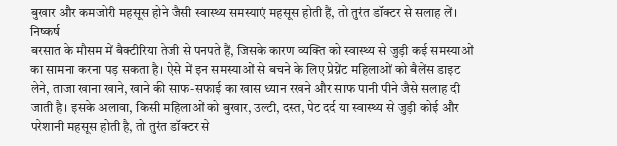बुखार और कमजोरी महसूस होने जैसी स्वास्थ्य समस्याएं महसूस होती हैं, तो तुरंत डॉक्टर से सलाह लें।
निष्कर्ष
बरसात के मौसम में बैक्टीरिया तेजी से पनपते हैं, जिसके कारण व्यक्ति को स्वास्थ्य से जुड़ी कई समस्याओं का सामना करना पड़ सकता है। ऐसे में इन समस्याओं से बचने के लिए प्रेग्नेंट महिलाओं को बैलेंस डाइट लेने, ताजा खाना खाने, खाने की साफ-सफाई का खास ध्यान रखने और साफ पानी पीने जैसे सलाह दी जाती है। इसके अलावा, किसी महिलाओं को बुखार, उल्टी, दस्त, पेट दर्द या स्वास्थ्य से जुड़ी कोई और परेशानी महसूस होती है, तो तुरंत डॉक्टर से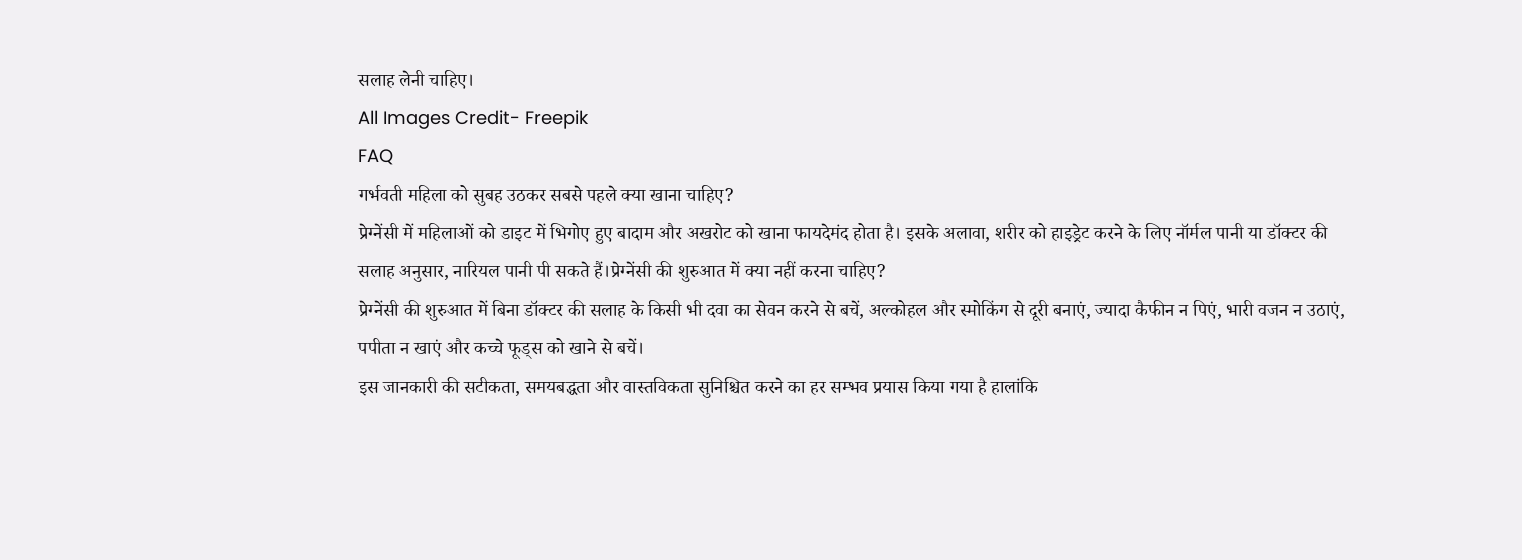सलाह लेनी चाहिए।
All Images Credit- Freepik
FAQ
गर्भवती महिला को सुबह उठकर सबसे पहले क्या खाना चाहिए?
प्रेग्नेंसी में महिलाओं को डाइट में भिगोए हुए बादाम और अखरोट को खाना फायदेमंद होता है। इसके अलावा, शरीर को हाइड्रेट करने के लिए नॉर्मल पानी या डॉक्टर की सलाह अनुसार, नारियल पानी पी सकते हैं।प्रेग्नेंसी की शुरुआत में क्या नहीं करना चाहिए?
प्रेग्नेंसी की शुरुआत में बिना डॉक्टर की सलाह के किसी भी दवा का सेवन करने से बचें, अल्कोहल और स्मोकिंग से दूरी बनाएं, ज्यादा कैफीन न पिएं, भारी वजन न उठाएं, पपीता न खाएं और कच्चे फूड्स को खाने से बचें।
इस जानकारी की सटीकता, समयबद्धता और वास्तविकता सुनिश्चित करने का हर सम्भव प्रयास किया गया है हालांकि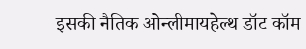इसकी नैतिक ओन्लीमायहेल्थ डॉट कॉम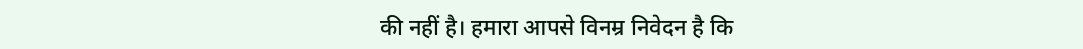की नहीं है। हमारा आपसे विनम्र निवेदन है कि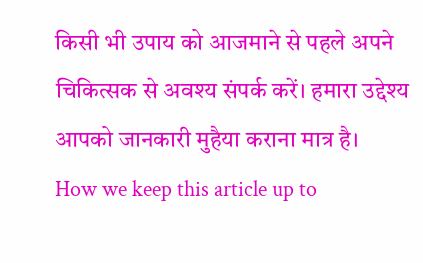किसी भी उपाय को आजमाने से पहले अपने चिकित्सक से अवश्य संपर्क करें। हमारा उद्देश्य आपको जानकारी मुहैया कराना मात्र है।
How we keep this article up to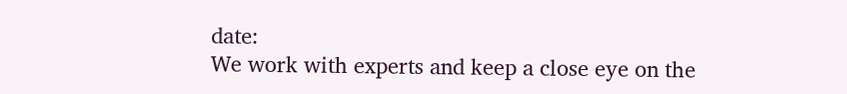date:
We work with experts and keep a close eye on the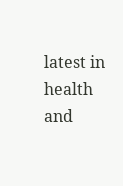latest in health and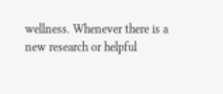wellness. Whenever there is a new research or helpful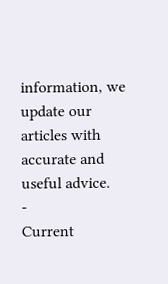information, we update our articles with accurate and useful advice.
-
Current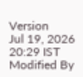Version
Jul 19, 2026 20:29 IST
Modified By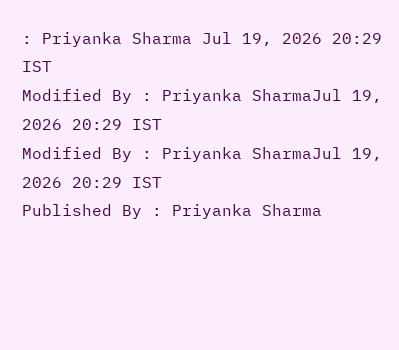: Priyanka Sharma Jul 19, 2026 20:29 IST
Modified By : Priyanka SharmaJul 19, 2026 20:29 IST
Modified By : Priyanka SharmaJul 19, 2026 20:29 IST
Published By : Priyanka Sharma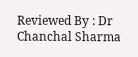Reviewed By : Dr Chanchal Sharma